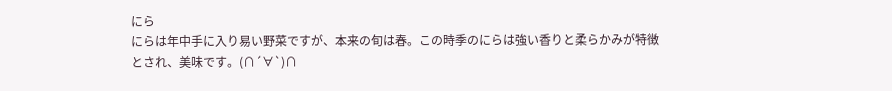にら
にらは年中手に入り易い野菜ですが、本来の旬は春。この時季のにらは強い香りと柔らかみが特徴とされ、美味です。(∩´∀`)∩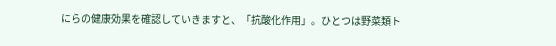にらの健康効果を確認していきますと、「抗酸化作用」。ひとつは野菜類ト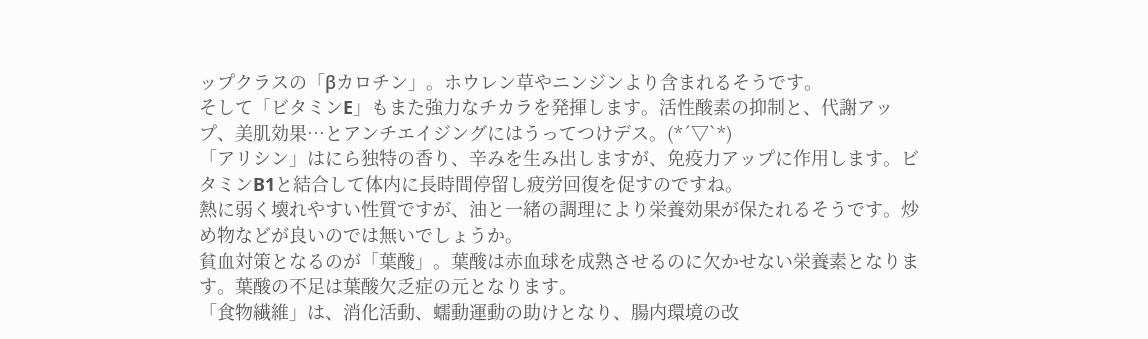ップクラスの「βカロチン」。ホウレン草やニンジンより含まれるそうです。
そして「ビタミンE」もまた強力なチカラを発揮します。活性酸素の抑制と、代謝アップ、美肌効果…とアンチエイジングにはうってつけデス。(*´▽`*)
「アリシン」はにら独特の香り、辛みを生み出しますが、免疫力アップに作用します。ビタミンB1と結合して体内に長時間停留し疲労回復を促すのですね。
熱に弱く壊れやすい性質ですが、油と一緒の調理により栄養効果が保たれるそうです。炒め物などが良いのでは無いでしょうか。
貧血対策となるのが「葉酸」。葉酸は赤血球を成熟させるのに欠かせない栄養素となります。葉酸の不足は葉酸欠乏症の元となります。
「食物繊維」は、消化活動、蠕動運動の助けとなり、腸内環境の改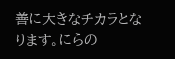善に大きなチカラとなります。にらの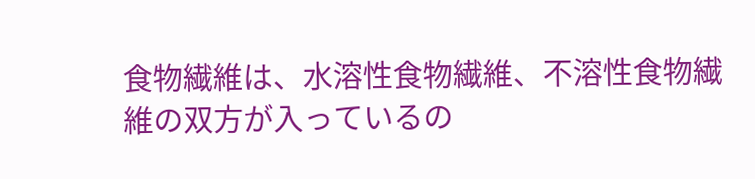食物繊維は、水溶性食物繊維、不溶性食物繊維の双方が入っているの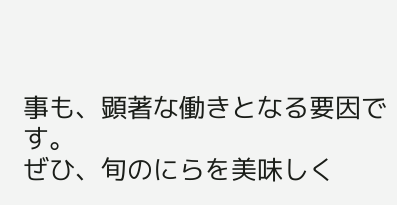事も、顕著な働きとなる要因です。
ぜひ、旬のにらを美味しく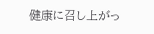健康に召し上がっ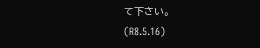て下さい。
(R8.5.16)